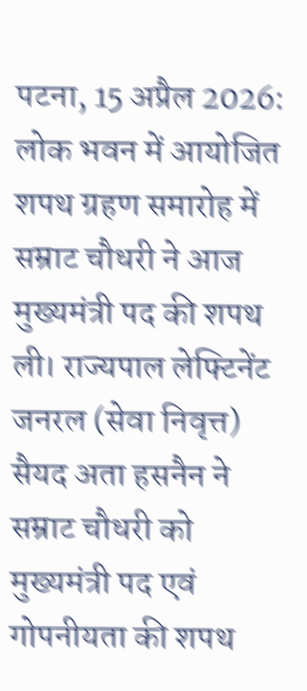पटना, 15 अप्रैल 2026: लोक भवन में आयोजित शपथ ग्रहण समारोह में सम्राट चौधरी ने आज मुख्यमंत्री पद की शपथ ली। राज्यपाल लेफ्टिनेंट जनरल (सेवा निवृत्त) सैयद अता हसनैन ने सम्राट चौधरी को मुख्यमंत्री पद एवं गोपनीयता की शपथ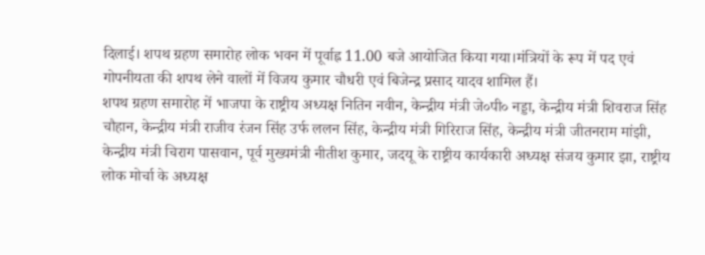दिलाई। शपथ ग्रहण समारोह लोक भवन में पूर्वाह्न 11.00 बजे आयोजित किया गया।मंत्रियों के रूप में पद एवं गोपनीयता की शपथ लेने वालों में विजय कुमार चौधरी एवं बिजेन्द्र प्रसाद यादव शामिल हैं।
शपथ ग्रहण समारोह में भाजपा के राष्ट्रीय अध्यक्ष नितिन नवीन, केन्द्रीय मंत्री जे०पी० नड्डा, केन्द्रीय मंत्री शिवराज सिंह चौहान, केन्द्रीय मंत्री राजीव रंजन सिंह उर्फ ललन सिंह, केन्द्रीय मंत्री गिरिराज सिंह, केन्द्रीय मंत्री जीतनराम मांझी, केन्द्रीय मंत्री चिराग पासवान, पूर्व मुख्यमंत्री नीतीश कुमार, जदयू के राष्ट्रीय कार्यकारी अध्यक्ष संजय कुमार झा, राष्ट्रीय लोक मोर्चा के अध्यक्ष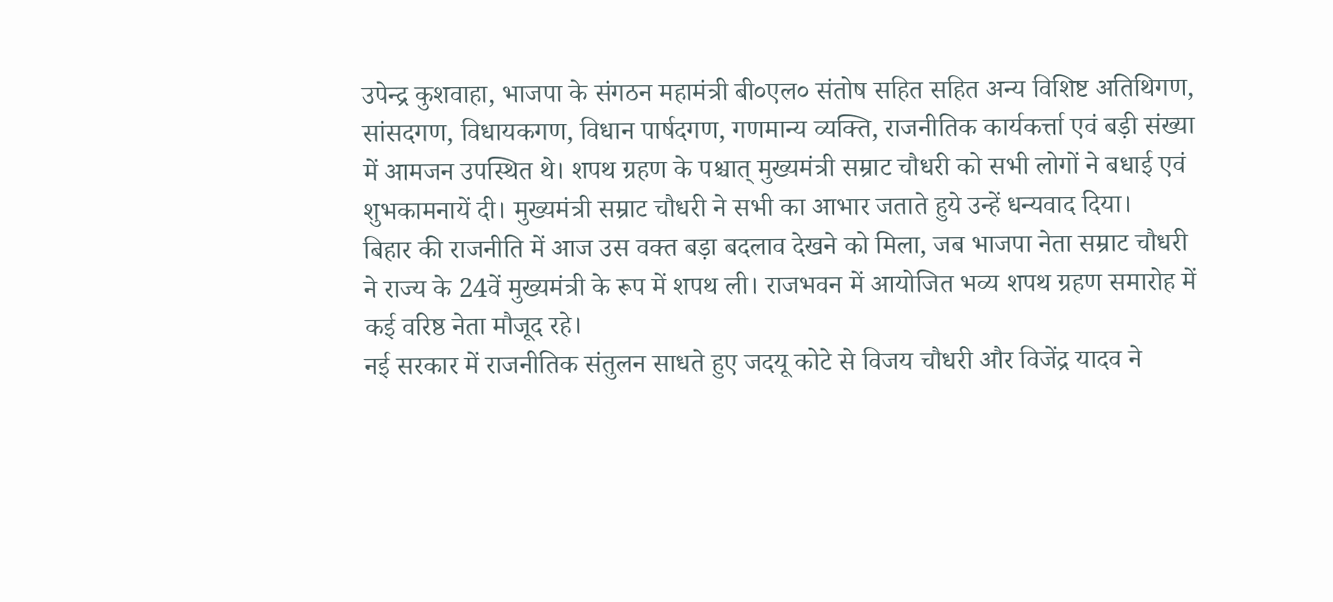उपेन्द्र कुशवाहा, भाजपा के संगठन महामंत्री बी०एल० संतोष सहित सहित अन्य विशिष्ट अतिथिगण, सांसदगण, विधायकगण, विधान पार्षदगण, गणमान्य व्यक्ति, राजनीतिक कार्यकर्त्ता एवं बड़ी संख्या में आमजन उपस्थित थे। शपथ ग्रहण के पश्चात् मुख्यमंत्री सम्राट चौधरी को सभी लोगों ने बधाई एवं शुभकामनायें दी। मुख्यमंत्री सम्राट चौधरी ने सभी का आभार जताते हुये उन्हें धन्यवाद दिया।
बिहार की राजनीति में आज उस वक्त बड़ा बदलाव देखने को मिला, जब भाजपा नेता सम्राट चौधरी ने राज्य के 24वें मुख्यमंत्री के रूप में शपथ ली। राजभवन में आयोजित भव्य शपथ ग्रहण समारोह में कई वरिष्ठ नेता मौजूद रहे।
नई सरकार में राजनीतिक संतुलन साधते हुए जदयू कोटे से विजय चौधरी और विजेंद्र यादव ने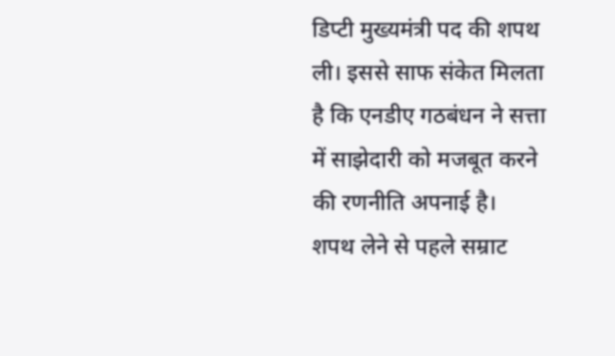डिप्टी मुख्यमंत्री पद की शपथ ली। इससे साफ संकेत मिलता है कि एनडीए गठबंधन ने सत्ता में साझेदारी को मजबूत करने की रणनीति अपनाई है।
शपथ लेने से पहले सम्राट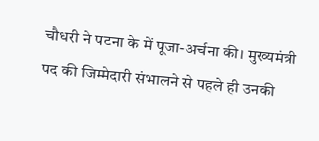चौधरी ने पटना के में पूजा-अर्चना की। मुख्यमंत्री पद की जिम्मेदारी संभालने से पहले ही उनकी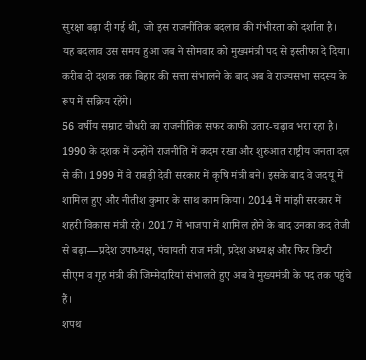सुरक्षा बढ़ा दी गई थी, जो इस राजनीतिक बदलाव की गंभीरता को दर्शाता है।
यह बदलाव उस समय हुआ जब ने सोमवार को मुख्यमंत्री पद से इस्तीफा दे दिया। करीब दो दशक तक बिहार की सत्ता संभालने के बाद अब वे राज्यसभा सदस्य के रूप में सक्रिय रहेंगे।
56 वर्षीय सम्राट चौधरी का राजनीतिक सफर काफी उतार-चढ़ाव भरा रहा है। 1990 के दशक में उन्होंने राजनीति में कदम रखा और शुरुआत राष्ट्रीय जनता दल से की। 1999 में वे राबड़ी देवी सरकार में कृषि मंत्री बने। इसके बाद वे जदयू में शामिल हुए और नीतीश कुमार के साथ काम किया। 2014 में मांझी सरकार में शहरी विकास मंत्री रहे। 2017 में भाजपा में शामिल होने के बाद उनका कद तेजी से बढ़ा—प्रदेश उपाध्यक्ष, पंचायती राज मंत्री, प्रदेश अध्यक्ष और फिर डिप्टी सीएम व गृह मंत्री की जिम्मेदारियां संभालते हुए अब वे मुख्यमंत्री के पद तक पहुंचे हैं।
शपथ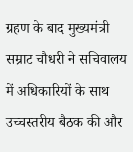ग्रहण के बाद मुख्यमंत्री सम्राट चौधरी ने सचिवालय में अधिकारियों के साथ उच्चस्तरीय बैठक की और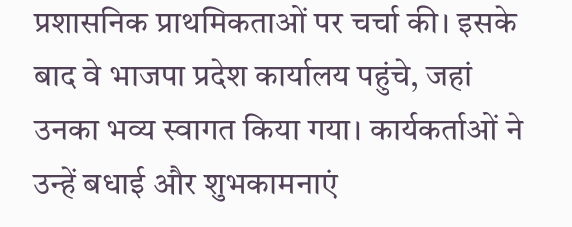प्रशासनिक प्राथमिकताओं पर चर्चा की। इसके बाद वे भाजपा प्रदेश कार्यालय पहुंचे, जहां उनका भव्य स्वागत किया गया। कार्यकर्ताओं ने उन्हें बधाई और शुभकामनाएं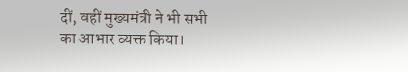दीं, वहीं मुख्यमंत्री ने भी सभी का आभार व्यक्त किया।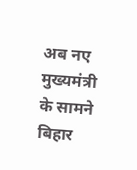अब नए मुख्यमंत्री के सामने बिहार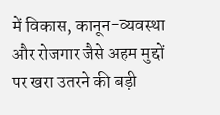में विकास, कानून-व्यवस्था और रोजगार जैसे अहम मुद्दों पर खरा उतरने की बड़ी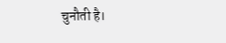चुनौती है।